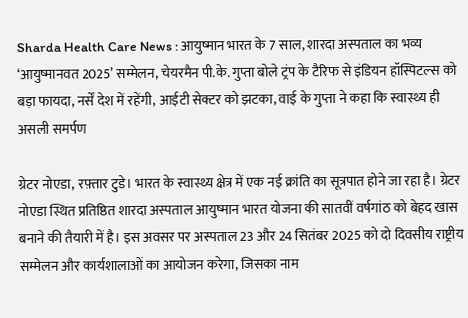Sharda Health Care News : आयुष्मान भारत के 7 साल, शारदा अस्पताल का भव्य ‘आयुष्मानवत 2025’ सम्मेलन, चेयरमैन पी.के. गुप्ता बोले ट्रंप के टैरिफ से इंडियन हॉस्पिटल्स को बड़ा फायदा, नर्सें देश में रहेंगी, आईटी सेक्टर को झटका, वाई के गुप्ता ने कहा कि स्वास्थ्य ही असली समर्पण

ग्रेटर नोएडा, रफ़्तार टुडे। भारत के स्वास्थ्य क्षेत्र में एक नई क्रांति का सूत्रपात होने जा रहा है। ग्रेटर नोएडा स्थित प्रतिष्ठित शारदा अस्पताल आयुष्मान भारत योजना की सातवीं वर्षगांठ को बेहद खास बनाने की तैयारी में है। इस अवसर पर अस्पताल 23 और 24 सितंबर 2025 को दो दिवसीय राष्ट्रीय सम्मेलन और कार्यशालाओं का आयोजन करेगा, जिसका नाम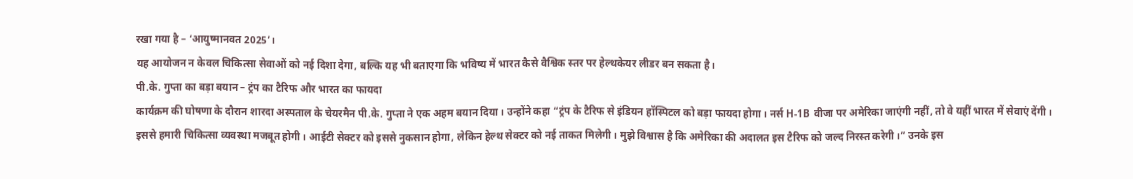रखा गया है – ‘आयुष्मानवत 2025’।
यह आयोजन न केवल चिकित्सा सेवाओं को नई दिशा देगा, बल्कि यह भी बताएगा कि भविष्य में भारत कैसे वैश्विक स्तर पर हेल्थकेयर लीडर बन सकता है।
पी.के. गुप्ता का बड़ा बयान – ट्रंप का टैरिफ और भारत का फायदा
कार्यक्रम की घोषणा के दौरान शारदा अस्पताल के चेयरमैन पी.के. गुप्ता ने एक अहम बयान दिया। उन्होंने कहा “ट्रंप के टैरिफ से इंडियन हॉस्पिटल को बड़ा फायदा होगा। नर्स H-1B वीजा पर अमेरिका जाएंगी नहीं, तो वे यहीं भारत में सेवाएं देंगी। इससे हमारी चिकित्सा व्यवस्था मजबूत होगी। आईटी सेक्टर को इससे नुकसान होगा, लेकिन हेल्थ सेक्टर को नई ताकत मिलेगी। मुझे विश्वास है कि अमेरिका की अदालत इस टैरिफ को जल्द निरस्त करेगी।” उनके इस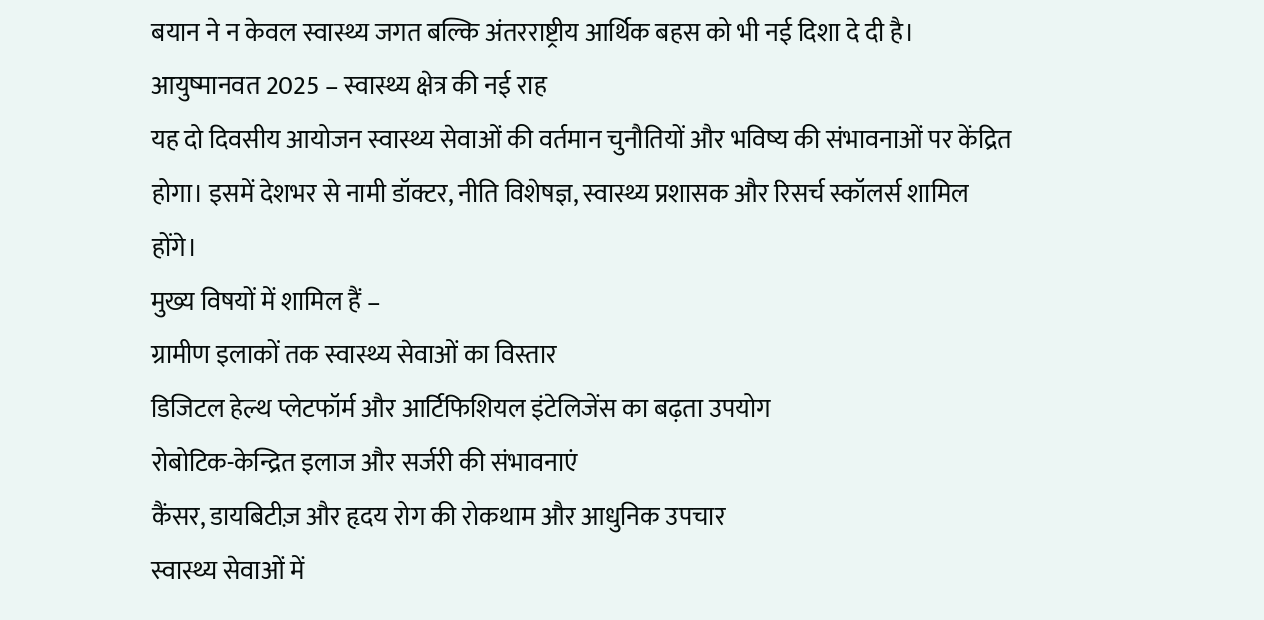बयान ने न केवल स्वास्थ्य जगत बल्कि अंतरराष्ट्रीय आर्थिक बहस को भी नई दिशा दे दी है।
आयुष्मानवत 2025 – स्वास्थ्य क्षेत्र की नई राह
यह दो दिवसीय आयोजन स्वास्थ्य सेवाओं की वर्तमान चुनौतियों और भविष्य की संभावनाओं पर केंद्रित होगा। इसमें देशभर से नामी डॉक्टर, नीति विशेषज्ञ, स्वास्थ्य प्रशासक और रिसर्च स्कॉलर्स शामिल होंगे।
मुख्य विषयों में शामिल हैं –
ग्रामीण इलाकों तक स्वास्थ्य सेवाओं का विस्तार
डिजिटल हेल्थ प्लेटफॉर्म और आर्टिफिशियल इंटेलिजेंस का बढ़ता उपयोग
रोबोटिक-केन्द्रित इलाज और सर्जरी की संभावनाएं
कैंसर, डायबिटीज़ और हृदय रोग की रोकथाम और आधुनिक उपचार
स्वास्थ्य सेवाओं में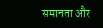समानता और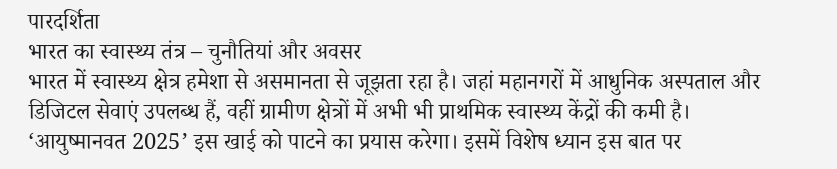पारदर्शिता
भारत का स्वास्थ्य तंत्र – चुनौतियां और अवसर
भारत में स्वास्थ्य क्षेत्र हमेशा से असमानता से जूझता रहा है। जहां महानगरों में आधुनिक अस्पताल और डिजिटल सेवाएं उपलब्ध हैं, वहीं ग्रामीण क्षेत्रों में अभी भी प्राथमिक स्वास्थ्य केंद्रों की कमी है।
‘आयुष्मानवत 2025’ इस खाई को पाटने का प्रयास करेगा। इसमें विशेष ध्यान इस बात पर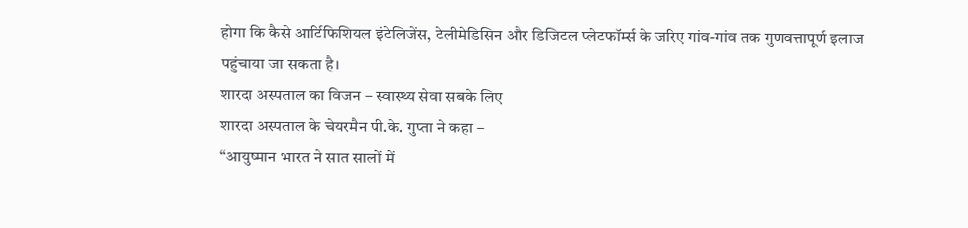होगा कि कैसे आर्टिफिशियल इंटेलिजेंस, टेलीमेडिसिन और डिजिटल प्लेटफॉर्म्स के जरिए गांव-गांव तक गुणवत्तापूर्ण इलाज पहुंचाया जा सकता है।
शारदा अस्पताल का विजन – स्वास्थ्य सेवा सबके लिए
शारदा अस्पताल के चेयरमैन पी.के. गुप्ता ने कहा –
“आयुष्मान भारत ने सात सालों में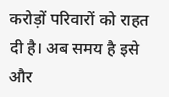करोड़ों परिवारों को राहत दी है। अब समय है इसे और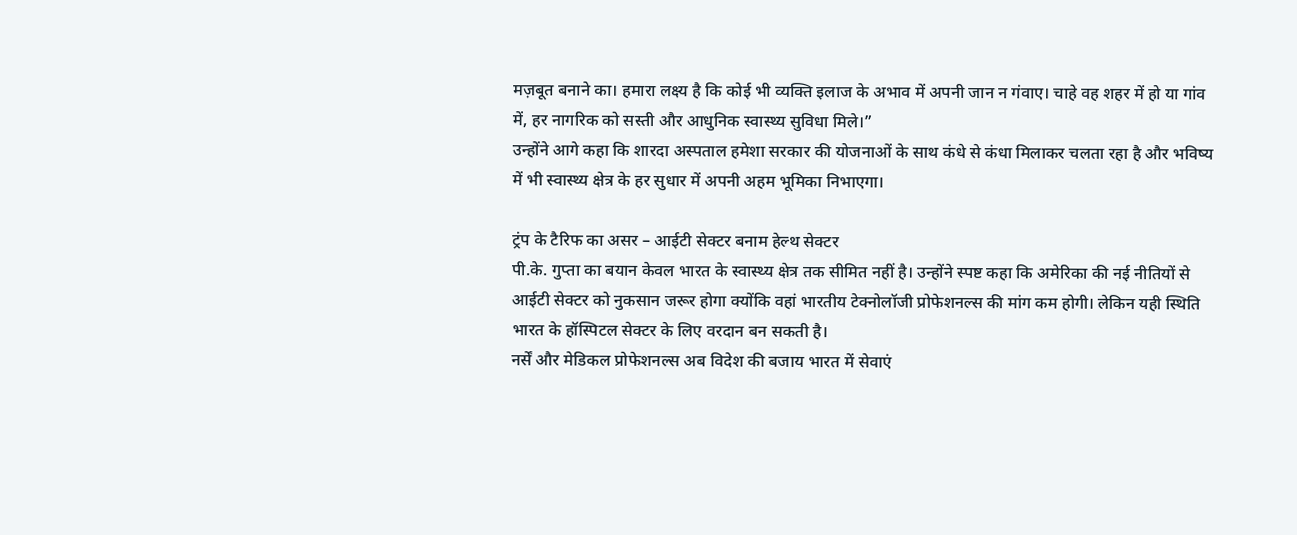मज़बूत बनाने का। हमारा लक्ष्य है कि कोई भी व्यक्ति इलाज के अभाव में अपनी जान न गंवाए। चाहे वह शहर में हो या गांव में, हर नागरिक को सस्ती और आधुनिक स्वास्थ्य सुविधा मिले।”
उन्होंने आगे कहा कि शारदा अस्पताल हमेशा सरकार की योजनाओं के साथ कंधे से कंधा मिलाकर चलता रहा है और भविष्य में भी स्वास्थ्य क्षेत्र के हर सुधार में अपनी अहम भूमिका निभाएगा।

ट्रंप के टैरिफ का असर – आईटी सेक्टर बनाम हेल्थ सेक्टर
पी.के. गुप्ता का बयान केवल भारत के स्वास्थ्य क्षेत्र तक सीमित नहीं है। उन्होंने स्पष्ट कहा कि अमेरिका की नई नीतियों से आईटी सेक्टर को नुकसान जरूर होगा क्योंकि वहां भारतीय टेक्नोलॉजी प्रोफेशनल्स की मांग कम होगी। लेकिन यही स्थिति भारत के हॉस्पिटल सेक्टर के लिए वरदान बन सकती है।
नर्सें और मेडिकल प्रोफेशनल्स अब विदेश की बजाय भारत में सेवाएं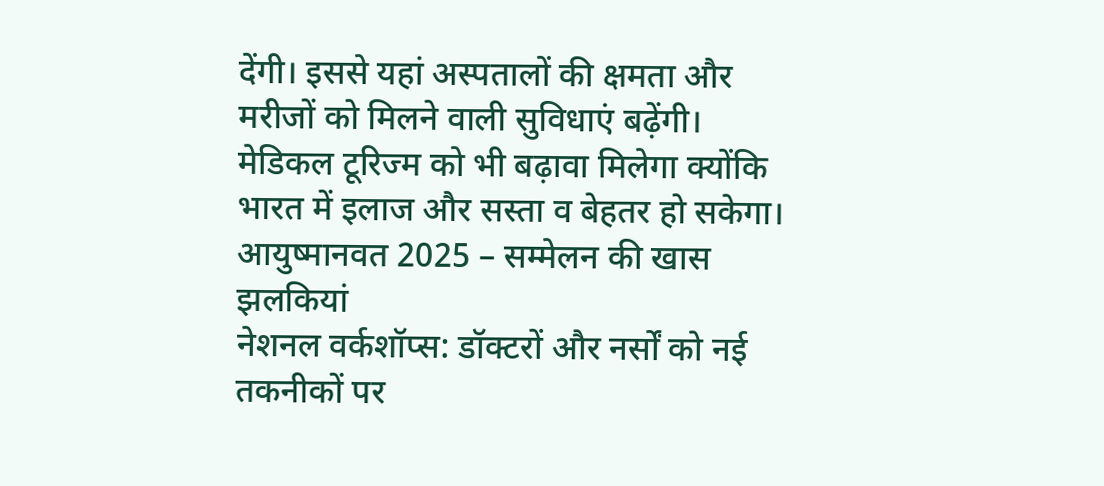देंगी। इससे यहां अस्पतालों की क्षमता और मरीजों को मिलने वाली सुविधाएं बढ़ेंगी।
मेडिकल टूरिज्म को भी बढ़ावा मिलेगा क्योंकि भारत में इलाज और सस्ता व बेहतर हो सकेगा।
आयुष्मानवत 2025 – सम्मेलन की खास झलकियां
नेशनल वर्कशॉप्स: डॉक्टरों और नर्सों को नई तकनीकों पर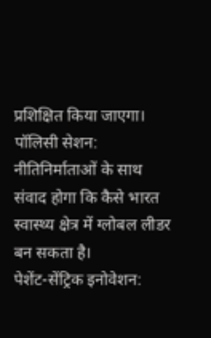प्रशिक्षित किया जाएगा।
पॉलिसी सेशन: नीतिनिर्माताओं के साथ संवाद होगा कि कैसे भारत स्वास्थ्य क्षेत्र में ग्लोबल लीडर बन सकता है।
पेशेंट-सेंट्रिक इनोवेशन: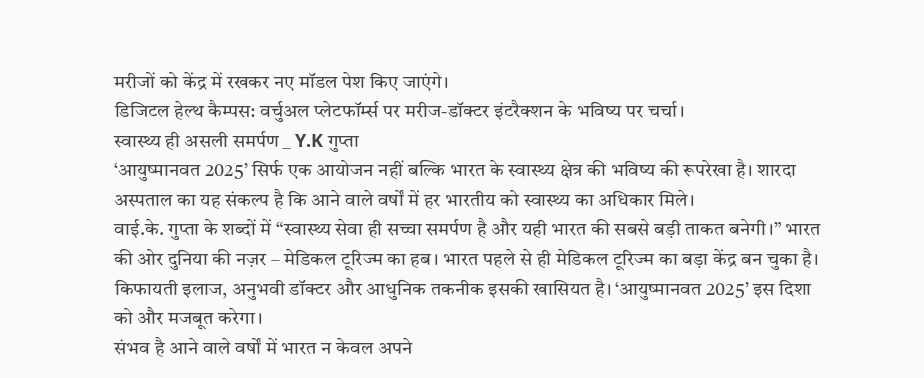मरीजों को केंद्र में रखकर नए मॉडल पेश किए जाएंगे।
डिजिटल हेल्थ कैम्पस: वर्चुअल प्लेटफॉर्म्स पर मरीज-डॉक्टर इंटरैक्शन के भविष्य पर चर्चा।
स्वास्थ्य ही असली समर्पण _ Y.K गुप्ता
‘आयुष्मानवत 2025’ सिर्फ एक आयोजन नहीं बल्कि भारत के स्वास्थ्य क्षेत्र की भविष्य की रूपरेखा है। शारदा अस्पताल का यह संकल्प है कि आने वाले वर्षों में हर भारतीय को स्वास्थ्य का अधिकार मिले।
वाई.के. गुप्ता के शब्दों में “स्वास्थ्य सेवा ही सच्चा समर्पण है और यही भारत की सबसे बड़ी ताकत बनेगी।” भारत की ओर दुनिया की नज़र – मेडिकल टूरिज्म का हब। भारत पहले से ही मेडिकल टूरिज्म का बड़ा केंद्र बन चुका है। किफायती इलाज, अनुभवी डॉक्टर और आधुनिक तकनीक इसकी खासियत है। ‘आयुष्मानवत 2025’ इस दिशा को और मजबूत करेगा।
संभव है आने वाले वर्षों में भारत न केवल अपने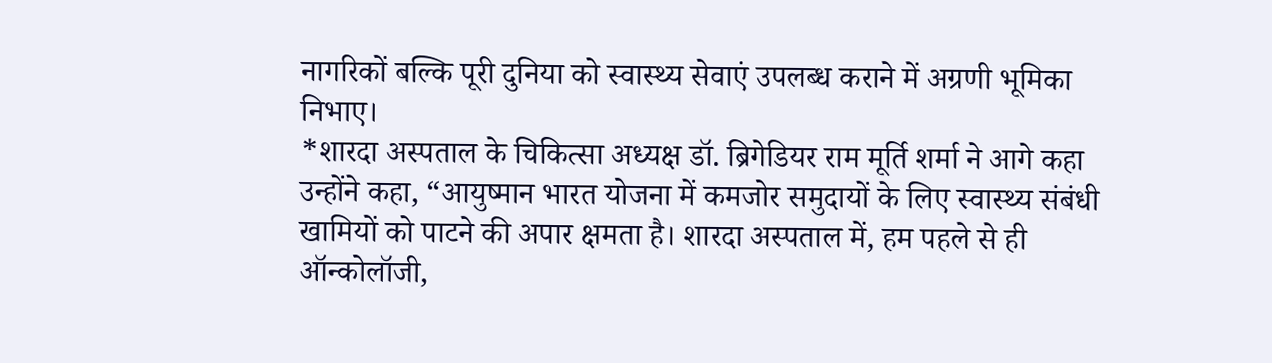नागरिकों बल्कि पूरी दुनिया को स्वास्थ्य सेवाएं उपलब्ध कराने में अग्रणी भूमिका निभाए।
*शारदा अस्पताल के चिकित्सा अध्यक्ष डॉ. ब्रिगेडियर राम मूर्ति शर्मा ने आगे कहा उन्होंने कहा, “आयुष्मान भारत योजना में कमजोर समुदायों के लिए स्वास्थ्य संबंधी खामियों को पाटने की अपार क्षमता है। शारदा अस्पताल में, हम पहले से ही ऑन्कोलॉजी,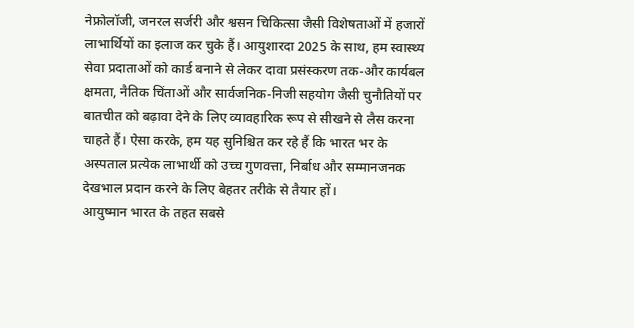नेफ्रोलॉजी, जनरल सर्जरी और श्वसन चिकित्सा जैसी विशेषताओं में हजारों लाभार्थियों का इलाज कर चुके हैं। आयुशारदा 2025 के साथ, हम स्वास्थ्य सेवा प्रदाताओं को कार्ड बनाने से लेकर दावा प्रसंस्करण तक-और कार्यबल क्षमता, नैतिक चिंताओं और सार्वजनिक-निजी सहयोग जैसी चुनौतियों पर बातचीत को बढ़ावा देने के लिए व्यावहारिक रूप से सीखने से लैस करना चाहते हैं। ऐसा करके, हम यह सुनिश्चित कर रहे हैं कि भारत भर के अस्पताल प्रत्येक लाभार्थी को उच्च गुणवत्ता, निर्बाध और सम्मानजनक देखभाल प्रदान करने के लिए बेहतर तरीके से तैयार हों।
आयुष्मान भारत के तहत सबसे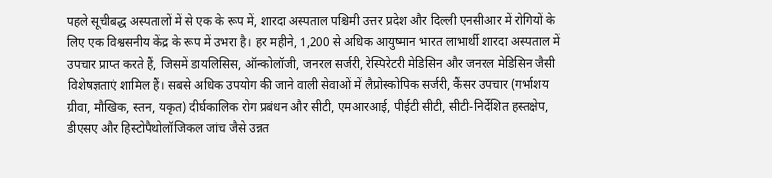पहले सूचीबद्ध अस्पतालों में से एक के रूप में, शारदा अस्पताल पश्चिमी उत्तर प्रदेश और दिल्ली एनसीआर में रोगियों के लिए एक विश्वसनीय केंद्र के रूप में उभरा है। हर महीने, 1,200 से अधिक आयुष्मान भारत लाभार्थी शारदा अस्पताल में उपचार प्राप्त करते हैं, जिसमें डायलिसिस, ऑन्कोलॉजी, जनरल सर्जरी, रेस्पिरेटरी मेडिसिन और जनरल मेडिसिन जैसी विशेषज्ञताएं शामिल हैं। सबसे अधिक उपयोग की जाने वाली सेवाओं में लैप्रोस्कोपिक सर्जरी, कैंसर उपचार (गर्भाशय ग्रीवा, मौखिक, स्तन, यकृत) दीर्घकालिक रोग प्रबंधन और सीटी, एमआरआई, पीईटी सीटी, सीटी-निर्देशित हस्तक्षेप, डीएसए और हिस्टोपैथोलॉजिकल जांच जैसे उन्नत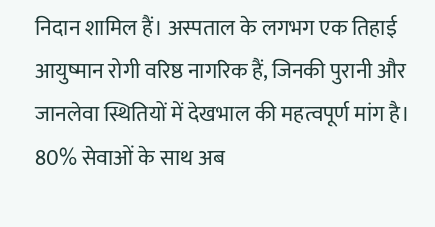निदान शामिल हैं। अस्पताल के लगभग एक तिहाई आयुष्मान रोगी वरिष्ठ नागरिक हैं, जिनकी पुरानी और जानलेवा स्थितियों में देखभाल की महत्वपूर्ण मांग है।
80% सेवाओं के साथ अब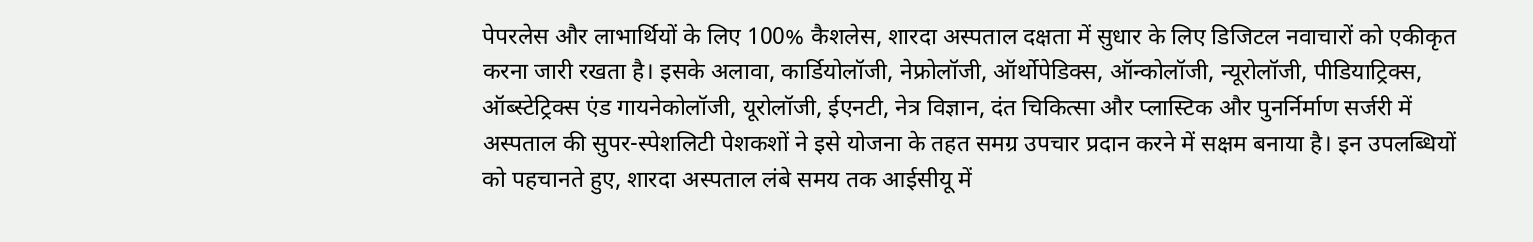पेपरलेस और लाभार्थियों के लिए 100% कैशलेस, शारदा अस्पताल दक्षता में सुधार के लिए डिजिटल नवाचारों को एकीकृत करना जारी रखता है। इसके अलावा, कार्डियोलॉजी, नेफ्रोलॉजी, ऑर्थोपेडिक्स, ऑन्कोलॉजी, न्यूरोलॉजी, पीडियाट्रिक्स, ऑब्स्टेट्रिक्स एंड गायनेकोलॉजी, यूरोलॉजी, ईएनटी, नेत्र विज्ञान, दंत चिकित्सा और प्लास्टिक और पुनर्निर्माण सर्जरी में अस्पताल की सुपर-स्पेशलिटी पेशकशों ने इसे योजना के तहत समग्र उपचार प्रदान करने में सक्षम बनाया है। इन उपलब्धियों को पहचानते हुए, शारदा अस्पताल लंबे समय तक आईसीयू में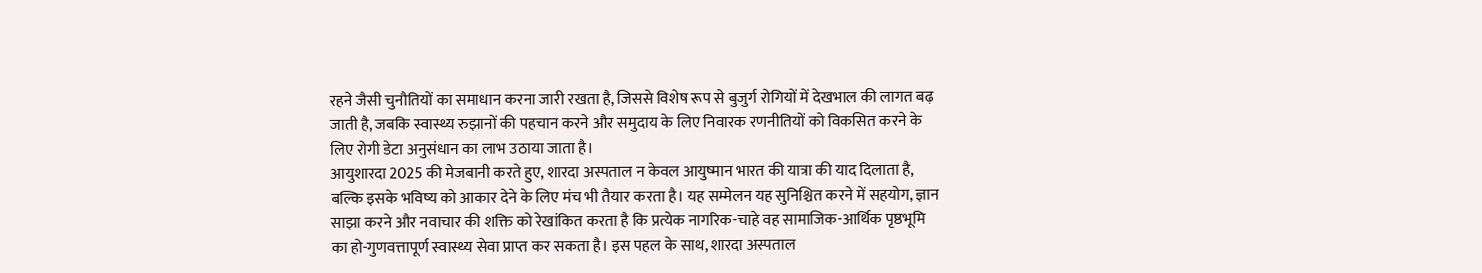रहने जैसी चुनौतियों का समाधान करना जारी रखता है, जिससे विशेष रूप से बुजुर्ग रोगियों में देखभाल की लागत बढ़ जाती है, जबकि स्वास्थ्य रुझानों की पहचान करने और समुदाय के लिए निवारक रणनीतियों को विकसित करने के लिए रोगी डेटा अनुसंधान का लाभ उठाया जाता है।
आयुशारदा 2025 की मेजबानी करते हुए, शारदा अस्पताल न केवल आयुष्मान भारत की यात्रा की याद दिलाता है, बल्कि इसके भविष्य को आकार देने के लिए मंच भी तैयार करता है। यह सम्मेलन यह सुनिश्चित करने में सहयोग, ज्ञान साझा करने और नवाचार की शक्ति को रेखांकित करता है कि प्रत्येक नागरिक-चाहे वह सामाजिक-आर्थिक पृष्ठभूमि का हो-गुणवत्तापूर्ण स्वास्थ्य सेवा प्राप्त कर सकता है। इस पहल के साथ, शारदा अस्पताल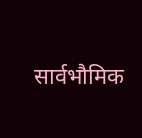सार्वभौमिक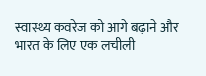स्वास्थ्य कवरेज को आगे बढ़ाने और भारत के लिए एक लचीली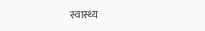स्वास्थ्य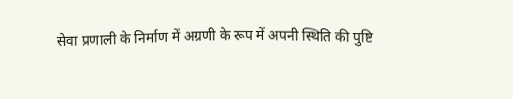सेवा प्रणाली के निर्माण में अग्रणी के रूप में अपनी स्थिति की पुष्टि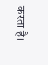करता है।